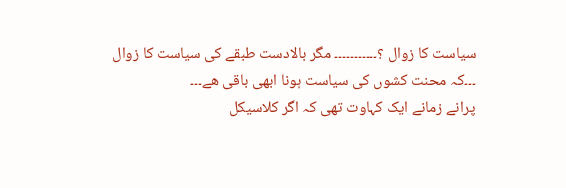سیاست کا زوال ؟۔۔۔۔۔۔۔۔۔۔۔ مگر بالادست طبقے کی سیاست کا زوال ۔۔۔کہ محنت کشوں کی سیاست ہونا ابھی باقی ھے۔۔۔
پرانے زمانے ایک کہاوت تھی کہ اگر کلاسیکل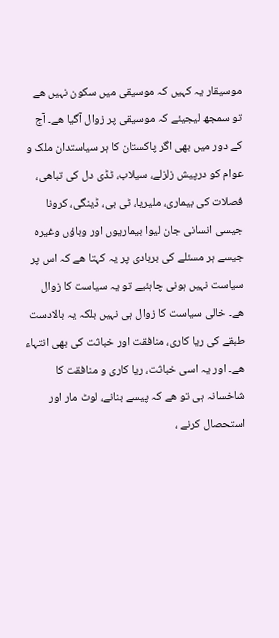موسیقار یہ کہیں کہ موسیقی میں سکون نہیں ھے تو سمجھ لیجیئے کہ موسیقی پر زوال آگیا ھے۔ آج کے دور میں بھی اگر پاکستان کا ہر سیاستدان ملک و عوام کو درپیش زلزلے، سیلاب، ٹڈی دل کی تباھی، فصلات کی بیماری، ملیریا، ٹی بی، ڈینگی، کرونا جیسی انسانی جان لیوا بیماریوں اور وباؤں وغیرہ جیسے ہر مسئلے کی بربادی پر یہ کہتا ھے کہ اس پر سیاست نہیں ہونی چاہئیے تو یہ سیاست کا زوال ھے۔ خالی سیاست کا زوال ہی نہیں بلکہ یہ بالادست طبقے کی ریا کاری، منافقت اور خباثت کی بھی انتہاء ھے۔ اور یہ اسی خباثت، ریا کاری و منافقت کا شاخسانہ ہی تو ھے کہ پیسے بنانے، لوٹ مار اور استحصال کرنے ،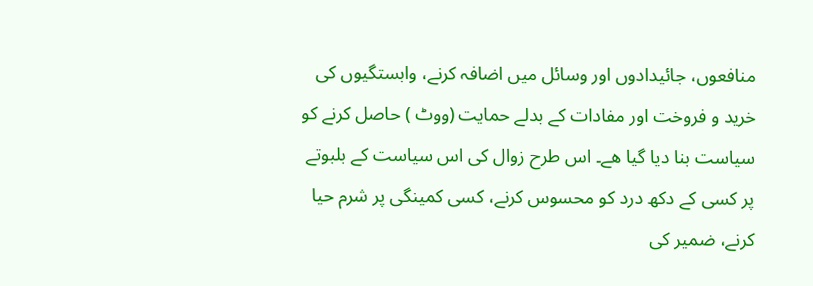منافعوں، جائیدادوں اور وسائل میں اضافہ کرنے، وابستگیوں کی خرید و فروخت اور مفادات کے بدلے حمایت (ووٹ ) حاصل کرنے کو سیاست بنا دیا گیا ھے۔ اس طرح زوال کی اس سیاست کے بلبوتے پر کسی کے دکھ درد کو محسوس کرنے، کسی کمینگی پر شرم حیا کرنے، ضمیر کی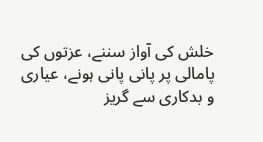خلش کی آواز سننے، عزتوں کی پامالی پر پانی پانی ہونے، عیاری و بدکاری سے گریز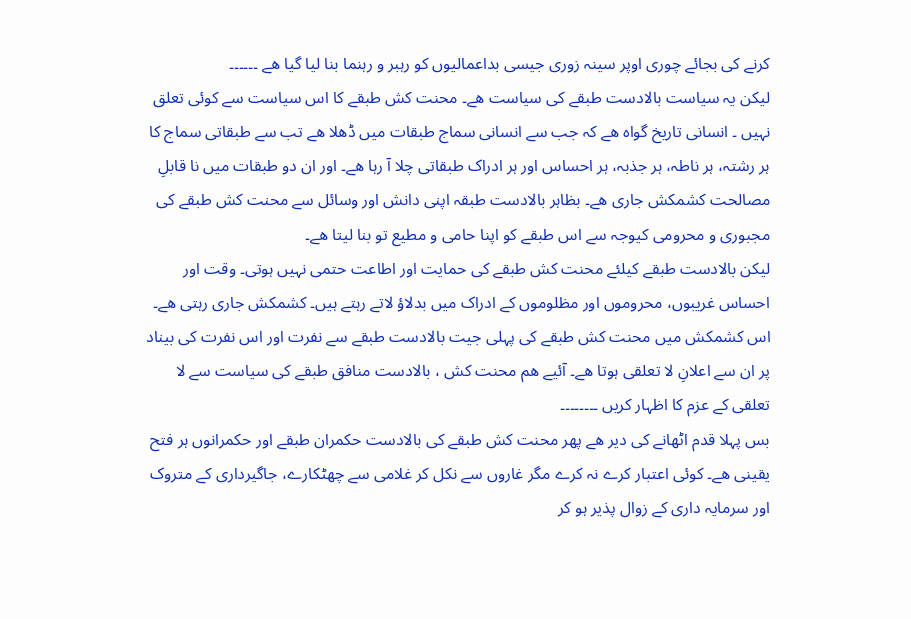کرنے کی بجائے چوری اوپر سینہ زوری جیسی بداعمالیوں کو رہبر و رہنما بنا لیا گیا ھے ۔۔۔۔۔۔
لیکن یہ سیاست بالادست طبقے کی سیاست ھے۔ محنت کش طبقے کا اس سیاست سے کوئی تعلق نہیں ۔ انسانی تاریخ گواہ ھے کہ جب سے انسانی سماج طبقات میں ڈھلا ھے تب سے طبقاتی سماج کا ہر رشتہ، ہر ناطہ، ہر جذبہ، ہر احساس اور ہر ادراک طبقاتی چلا آ رہا ھے۔ اور ان دو طبقات میں نا قابلِ مصالحت کشمکش جاری ھے۔ بظاہر بالادست طبقہ اپنی دانش اور وسائل سے محنت کش طبقے کی مجبوری و محرومی کیوجہ سے اس طبقے کو اپنا حامی و مطیع تو بنا لیتا ھے۔
لیکن بالادست طبقے کیلئے محنت کش طبقے کی حمایت اور اطاعت حتمی نہیں ہوتی۔ وقت اور احساس غریبوں، محروموں اور مظلوموں کے ادراک میں بدلاؤ لاتے رہتے ہیں۔ کشمکش جاری رہتی ھے۔ اس کشمکش میں محنت کش طبقے کی پہلی جیت بالادست طبقے سے نفرت اور اس نفرت کی بیناد پر ان سے اعلانِ لا تعلقی ہوتا ھے۔ آئیے ھم محنت کش ، بالادست منافق طبقے کی سیاست سے لا تعلقی کے عزم کا اظہار کریں ۔۔۔۔۔۔۔۔
بس پہلا قدم اٹھانے کی دیر ھے پھر محنت کش طبقے کی بالادست حکمران طبقے اور حکمرانوں ہر فتح یقینی ھے۔ کوئی اعتبار کرے نہ کرے مگر غاروں سے نکل کر غلامی سے چھٹکارے، جاگیرداری کے متروک اور سرمایہ داری کے زوال پذیر ہو کر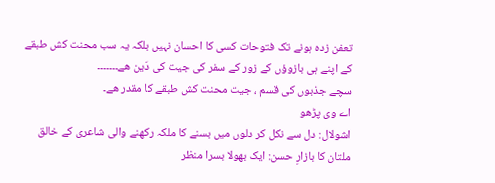تعفن زدہ ہونے تک فتوحات کسی کا احسان نہیں بلکہ یہ سب محنت کش طبقے کے اپنے ہی بازوؤں کے زور کے سفر کی جیت کی دَین ھے۔۔۔۔۔۔۔
سچے جذبوں کی قسم ، جیت محنت کش طبقے کا مقدر ھے۔
اے وی پڑھو
اشولال: دل سے نکل کر دلوں میں بسنے کا ملکہ رکھنے والی شاعری کے خالق
ملتان کا بازارِ حسن: ایک بھولا بسرا منظر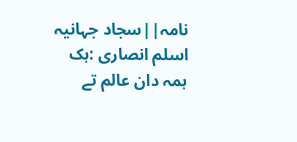نامہ||سجاد جہانیہ
اسلم انصاری :ہک ہمہ دان عالم تے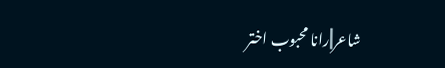شاعر||رانا محبوب اختر